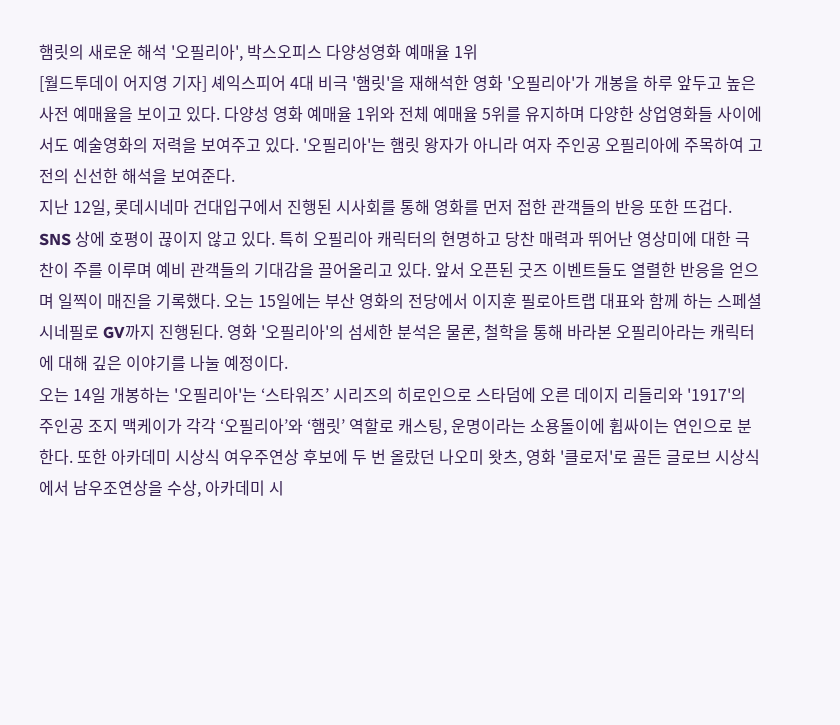햄릿의 새로운 해석 '오필리아', 박스오피스 다양성영화 예매율 1위
[월드투데이 어지영 기자] 셰익스피어 4대 비극 '햄릿'을 재해석한 영화 '오필리아'가 개봉을 하루 앞두고 높은 사전 예매율을 보이고 있다. 다양성 영화 예매율 1위와 전체 예매율 5위를 유지하며 다양한 상업영화들 사이에서도 예술영화의 저력을 보여주고 있다. '오필리아'는 햄릿 왕자가 아니라 여자 주인공 오필리아에 주목하여 고전의 신선한 해석을 보여준다.
지난 12일, 롯데시네마 건대입구에서 진행된 시사회를 통해 영화를 먼저 접한 관객들의 반응 또한 뜨겁다. SNS 상에 호평이 끊이지 않고 있다. 특히 오필리아 캐릭터의 현명하고 당찬 매력과 뛰어난 영상미에 대한 극찬이 주를 이루며 예비 관객들의 기대감을 끌어올리고 있다. 앞서 오픈된 굿즈 이벤트들도 열렬한 반응을 얻으며 일찍이 매진을 기록했다. 오는 15일에는 부산 영화의 전당에서 이지훈 필로아트랩 대표와 함께 하는 스페셜 시네필로 GV까지 진행된다. 영화 '오필리아'의 섬세한 분석은 물론, 철학을 통해 바라본 오필리아라는 캐릭터에 대해 깊은 이야기를 나눌 예정이다.
오는 14일 개봉하는 '오필리아'는 ‘스타워즈’ 시리즈의 히로인으로 스타덤에 오른 데이지 리들리와 '1917'의 주인공 조지 맥케이가 각각 ‘오필리아’와 ‘햄릿’ 역할로 캐스팅, 운명이라는 소용돌이에 휩싸이는 연인으로 분한다. 또한 아카데미 시상식 여우주연상 후보에 두 번 올랐던 나오미 왓츠, 영화 '클로저'로 골든 글로브 시상식에서 남우조연상을 수상, 아카데미 시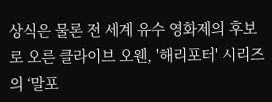상식은 물론 전 세계 유수 영화제의 후보로 오른 클라이브 오웬, '해리포터' 시리즈의 ‘말포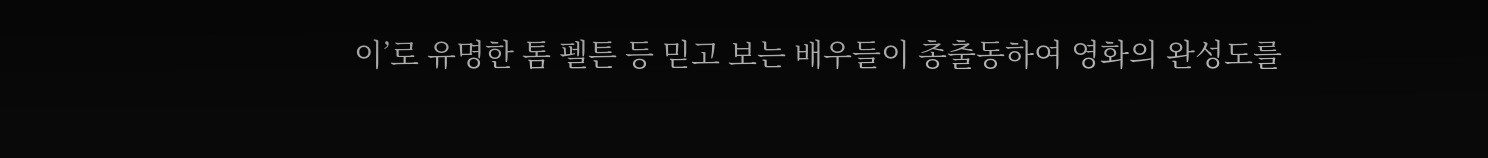이’로 유명한 톰 펠튼 등 믿고 보는 배우들이 총출동하여 영화의 완성도를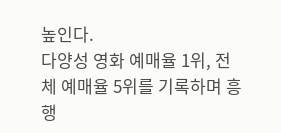높인다.
다양성 영화 예매율 1위, 전체 예매율 5위를 기록하며 흥행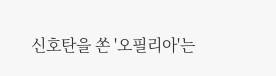신호탄을 쏜 '오필리아'는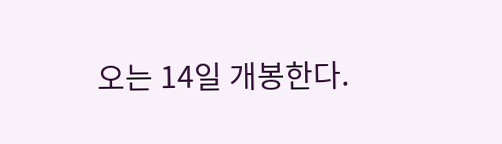오는 14일 개봉한다.